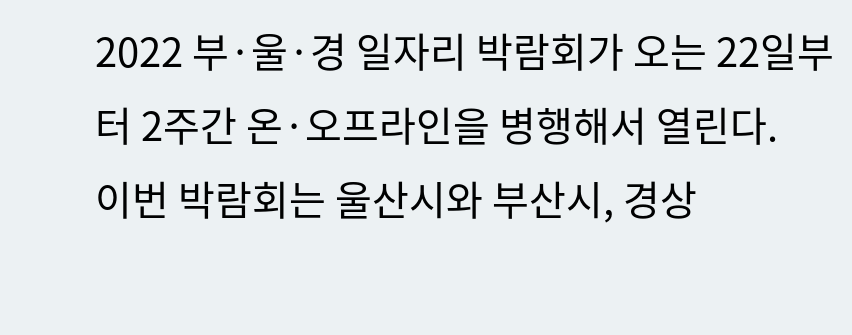2022 부·울·경 일자리 박람회가 오는 22일부터 2주간 온·오프라인을 병행해서 열린다.
이번 박람회는 울산시와 부산시, 경상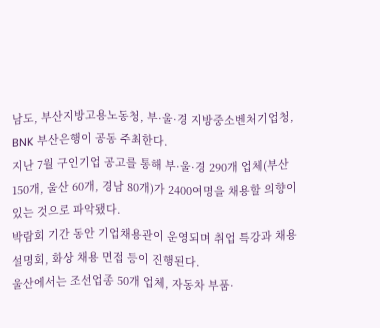남도, 부산지방고용노동청, 부·울·경 지방중소벤처기업청, BNK 부산은행이 공동 주최한다.
지난 7월 구인기업 공고를 통해 부·울·경 290개 업체(부산 150개, 울산 60개, 경남 80개)가 2400여명을 채용할 의향이 있는 것으로 파악됐다.
박람회 기간 동안 기업채용관이 운영되며 취업 특강과 채용 설명회, 화상 채용 면접 등이 진행된다.
울산에서는 조선업종 50개 업체, 자동차 부품·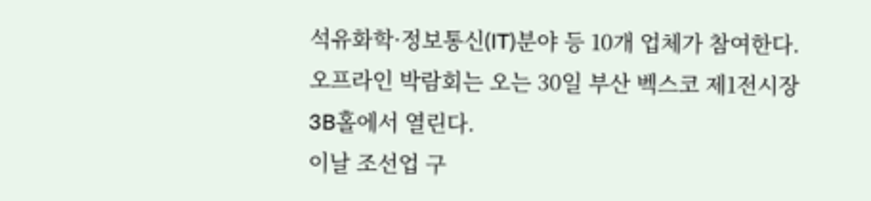석유화학·정보통신(IT)분야 등 10개 업체가 참여한다.
오프라인 박람회는 오는 30일 부산 벡스코 제1전시장 3B홀에서 열린다.
이날 조선업 구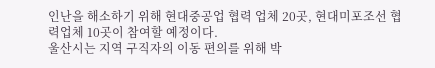인난을 해소하기 위해 현대중공업 협력 업체 20곳, 현대미포조선 협력업체 10곳이 참여할 예정이다.
울산시는 지역 구직자의 이동 편의를 위해 박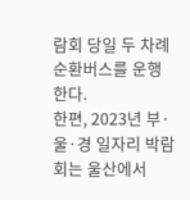람회 당일 두 차례 순환버스를 운행한다.
한편, 2023년 부·울·경 일자리 박람회는 울산에서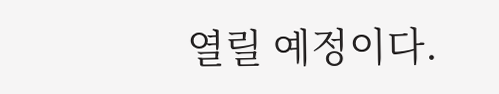열릴 예정이다.